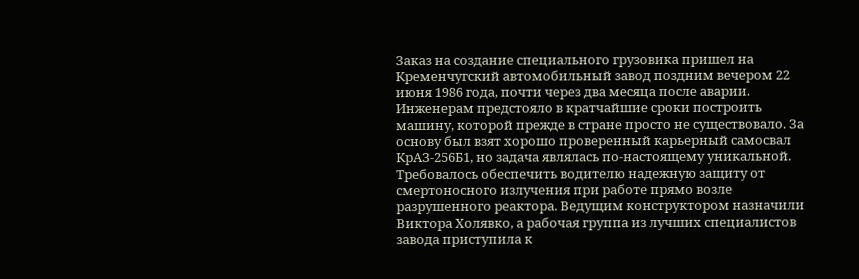Заказ на создание специального грузовика пришел на Кременчугский автомобильный завод поздним вечером 22 июня 1986 года, почти через два месяца после аварии. Инженерам предстояло в кратчайшие сроки построить машину, которой прежде в стране просто не существовало. За основу был взят хорошо проверенный карьерный самосвал КрАЗ-256Б1, но задача являлась по-настоящему уникальной.
Требовалось обеспечить водителю надежную защиту от смертоносного излучения при работе прямо возле разрушенного реактора. Ведущим конструктором назначили Виктора Холявко, а рабочая группа из лучших специалистов завода приступила к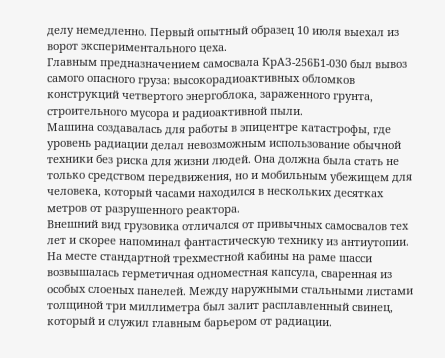делу немедленно. Первый опытный образец 10 июля выехал из ворот экспериментального цеха.
Главным предназначением самосвала КрАЗ-256Б1-030 был вывоз самого опасного груза: высокорадиоактивных обломков конструкций четвертого энергоблока, зараженного грунта, строительного мусора и радиоактивной пыли.
Машина создавалась для работы в эпицентре катастрофы, где уровень радиации делал невозможным использование обычной техники без риска для жизни людей. Она должна была стать не только средством передвижения, но и мобильным убежищем для человека, который часами находился в нескольких десятках метров от разрушенного реактора.
Внешний вид грузовика отличался от привычных самосвалов тех лет и скорее напоминал фантастическую технику из антиутопии. На месте стандартной трехместной кабины на раме шасси возвышалась герметичная одноместная капсула, сваренная из особых слоеных панелей. Между наружными стальными листами толщиной три миллиметра был залит расплавленный свинец, который и служил главным барьером от радиации.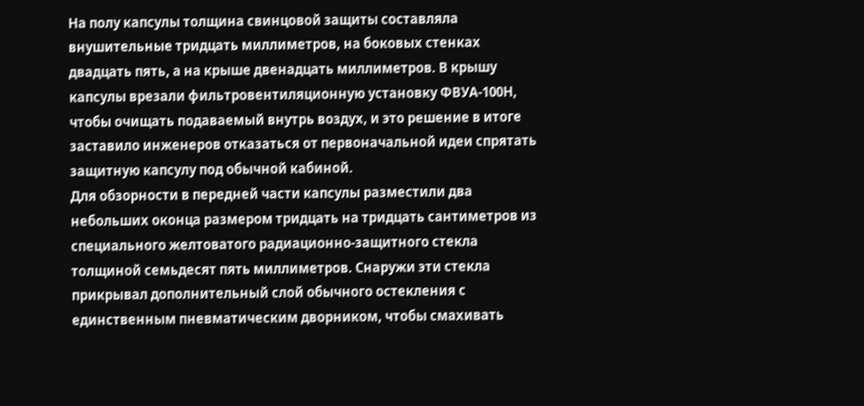На полу капсулы толщина свинцовой защиты составляла внушительные тридцать миллиметров, на боковых стенках двадцать пять, а на крыше двенадцать миллиметров. В крышу капсулы врезали фильтровентиляционную установку ФВУА-100Н, чтобы очищать подаваемый внутрь воздух, и это решение в итоге заставило инженеров отказаться от первоначальной идеи спрятать защитную капсулу под обычной кабиной.
Для обзорности в передней части капсулы разместили два небольших оконца размером тридцать на тридцать сантиметров из специального желтоватого радиационно-защитного стекла толщиной семьдесят пять миллиметров. Снаружи эти стекла прикрывал дополнительный слой обычного остекления с единственным пневматическим дворником, чтобы смахивать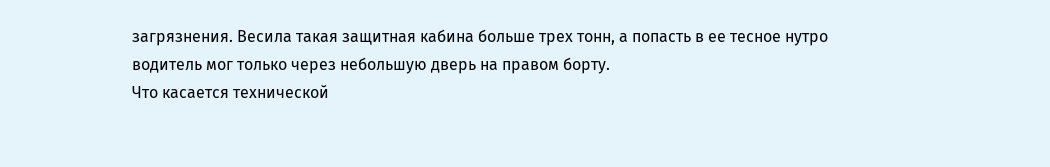загрязнения. Весила такая защитная кабина больше трех тонн, а попасть в ее тесное нутро водитель мог только через небольшую дверь на правом борту.
Что касается технической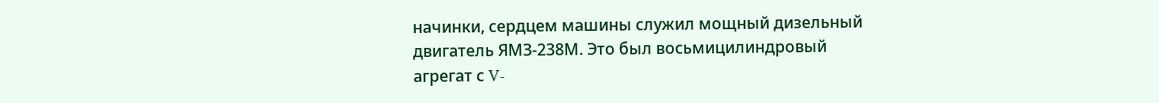начинки, сердцем машины служил мощный дизельный двигатель ЯМЗ-238М. Это был восьмицилиндровый агрегат с V-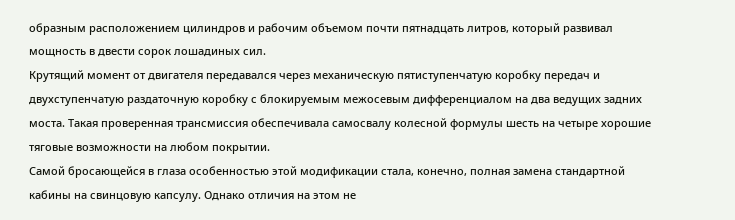образным расположением цилиндров и рабочим объемом почти пятнадцать литров, который развивал мощность в двести сорок лошадиных сил.
Крутящий момент от двигателя передавался через механическую пятиступенчатую коробку передач и двухступенчатую раздаточную коробку с блокируемым межосевым дифференциалом на два ведущих задних моста. Такая проверенная трансмиссия обеспечивала самосвалу колесной формулы шесть на четыре хорошие тяговые возможности на любом покрытии.
Самой бросающейся в глаза особенностью этой модификации стала, конечно, полная замена стандартной кабины на свинцовую капсулу. Однако отличия на этом не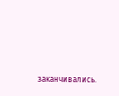заканчивались.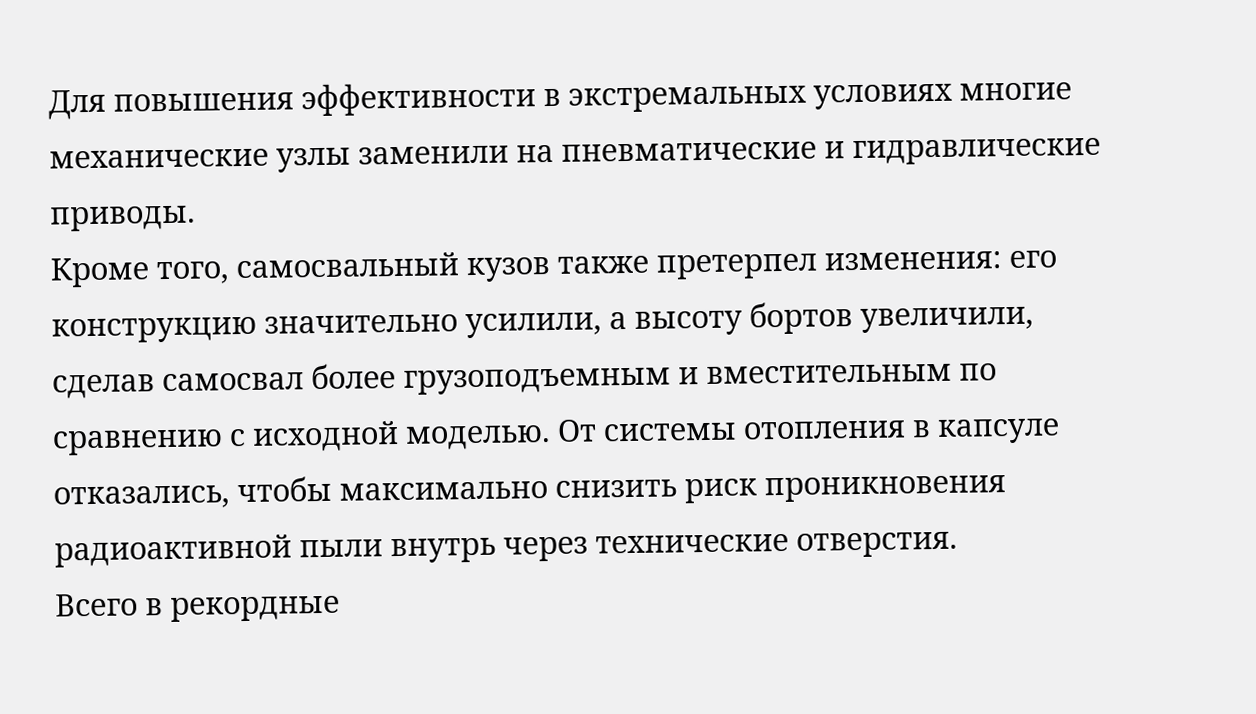Для повышения эффективности в экстремальных условиях многие механические узлы заменили на пневматические и гидравлические приводы.
Кроме того, самосвальный кузов также претерпел изменения: его конструкцию значительно усилили, а высоту бортов увеличили, сделав самосвал более грузоподъемным и вместительным по сравнению с исходной моделью. От системы отопления в капсуле отказались, чтобы максимально снизить риск проникновения радиоактивной пыли внутрь через технические отверстия.
Всего в рекордные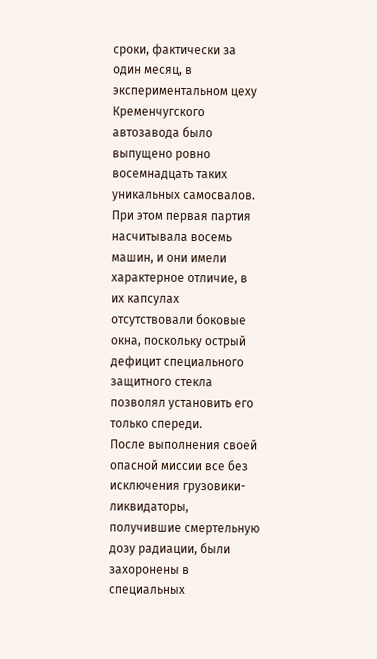сроки, фактически за один месяц, в экспериментальном цеху Кременчугского автозавода было выпущено ровно восемнадцать таких уникальных самосвалов.
При этом первая партия насчитывала восемь машин, и они имели характерное отличие, в их капсулах отсутствовали боковые окна, поскольку острый дефицит специального защитного стекла позволял установить его только спереди.
После выполнения своей опасной миссии все без исключения грузовики-ликвидаторы, получившие смертельную дозу радиации, были захоронены в специальных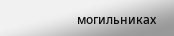могильниках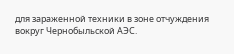для зараженной техники в зоне отчуждения вокруг Чернобыльской АЭС.